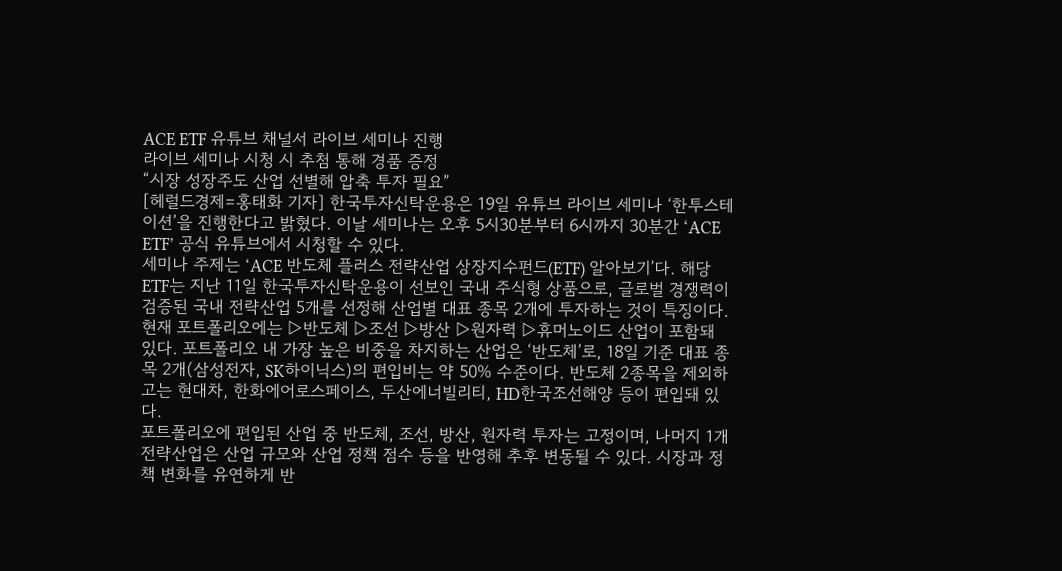ACE ETF 유튜브 채널서 라이브 세미나 진행
라이브 세미나 시청 시 추첨 통해 경품 증정
“시장 성장주도 산업 선별해 압축 투자 필요”
[헤럴드경제=홍태화 기자] 한국투자신탁운용은 19일 유튜브 라이브 세미나 ‘한투스테이션’을 진행한다고 밝혔다. 이날 세미나는 오후 5시30분부터 6시까지 30분간 ‘ACE ETF’ 공식 유튜브에서 시청할 수 있다.
세미나 주제는 ‘ACE 반도체 플러스 전략산업 상장지수펀드(ETF) 알아보기’다. 해당 ETF는 지난 11일 한국투자신탁운용이 선보인 국내 주식형 상품으로, 글로벌 경쟁력이 검증된 국내 전략산업 5개를 선정해 산업별 대표 종목 2개에 투자하는 것이 특징이다.
현재 포트폴리오에는 ▷반도체 ▷조선 ▷방산 ▷원자력 ▷휴머노이드 산업이 포함돼 있다. 포트폴리오 내 가장 높은 비중을 차지하는 산업은 ‘반도체’로, 18일 기준 대표 종목 2개(삼성전자, SK하이닉스)의 편입비는 약 50% 수준이다. 반도체 2종목을 제외하고는 현대차, 한화에어로스페이스, 두산에너빌리티, HD한국조선해양 등이 편입돼 있다.
포트폴리오에 편입된 산업 중 반도체, 조선, 방산, 원자력 투자는 고정이며, 나머지 1개 전략산업은 산업 규모와 산업 정책 점수 등을 반영해 추후 변동될 수 있다. 시장과 정책 변화를 유연하게 반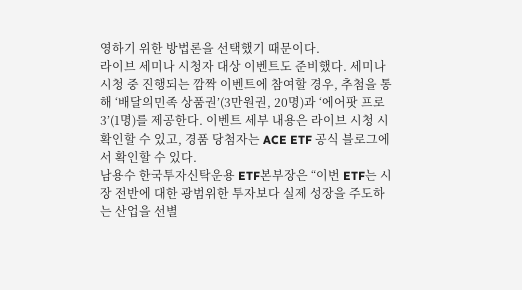영하기 위한 방법론을 선택했기 때문이다.
라이브 세미나 시청자 대상 이벤트도 준비했다. 세미나 시청 중 진행되는 깜짝 이벤트에 참여할 경우, 추첨을 통해 ‘배달의민족 상품권’(3만원권, 20명)과 ‘에어팟 프로3’(1명)를 제공한다. 이벤트 세부 내용은 라이브 시청 시 확인할 수 있고, 경품 당첨자는 ACE ETF 공식 블로그에서 확인할 수 있다.
남용수 한국투자신탁운용 ETF본부장은 “이번 ETF는 시장 전반에 대한 광범위한 투자보다 실제 성장을 주도하는 산업을 선별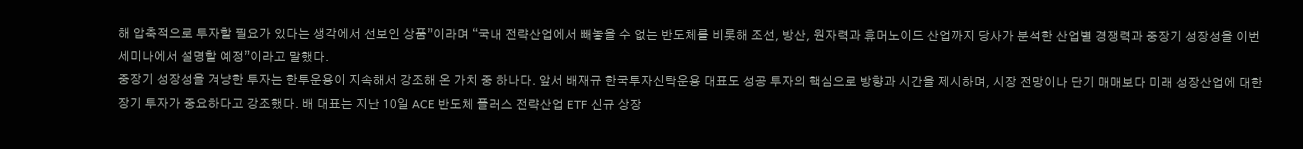해 압축적으로 투자할 필요가 있다는 생각에서 선보인 상품”이라며 “국내 전략산업에서 빼놓을 수 없는 반도체를 비롯해 조선, 방산, 원자력과 휴머노이드 산업까지 당사가 분석한 산업별 경쟁력과 중장기 성장성을 이번 세미나에서 설명할 예정”이라고 말했다.
중장기 성장성을 겨냥한 투자는 한투운용이 지속해서 강조해 온 가치 중 하나다. 앞서 배재규 한국투자신탁운용 대표도 성공 투자의 핵심으로 방향과 시간을 제시하며, 시장 전망이나 단기 매매보다 미래 성장산업에 대한 장기 투자가 중요하다고 강조했다. 배 대표는 지난 10일 ACE 반도체 플러스 전략산업 ETF 신규 상장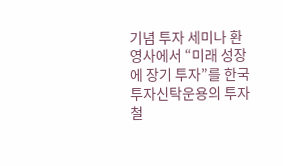기념 투자 세미나 환영사에서 “미래 성장에 장기 투자”를 한국투자신탁운용의 투자 철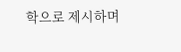학으로 제시하며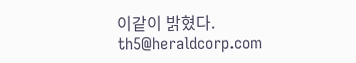이같이 밝혔다.
th5@heraldcorp.com